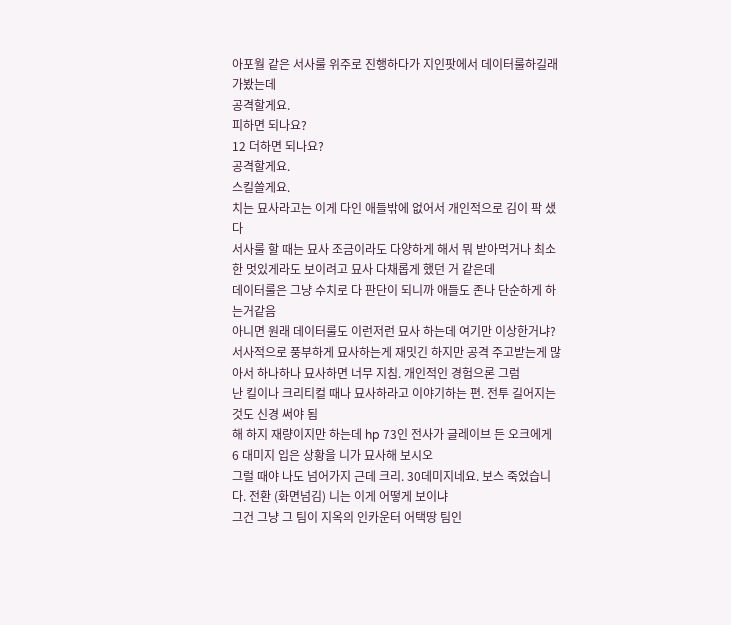아포월 같은 서사룰 위주로 진행하다가 지인팟에서 데이터룰하길래 가봤는데
공격할게요.
피하면 되나요?
12 더하면 되나요?
공격할게요.
스킬쓸게요.
치는 묘사라고는 이게 다인 애들밖에 없어서 개인적으로 김이 팍 샜다
서사룰 할 때는 묘사 조금이라도 다양하게 해서 뭐 받아먹거나 최소한 멋있게라도 보이려고 묘사 다채롭게 했던 거 같은데
데이터룰은 그냥 수치로 다 판단이 되니까 애들도 존나 단순하게 하는거같음
아니면 원래 데이터룰도 이런저런 묘사 하는데 여기만 이상한거냐?
서사적으로 풍부하게 묘사하는게 재밋긴 하지만 공격 주고받는게 많아서 하나하나 묘사하면 너무 지침. 개인적인 경험으론 그럼
난 킬이나 크리티컬 때나 묘사하라고 이야기하는 편. 전투 길어지는 것도 신경 써야 됨
해 하지 재량이지만 하는데 hp 73인 전사가 글레이브 든 오크에게 6 대미지 입은 상황을 니가 묘사해 보시오
그럴 때야 나도 넘어가지 근데 크리. 30데미지네요. 보스 죽었습니다. 전환 (화면넘김) 니는 이게 어떻게 보이냐
그건 그냥 그 팀이 지옥의 인카운터 어택땅 팀인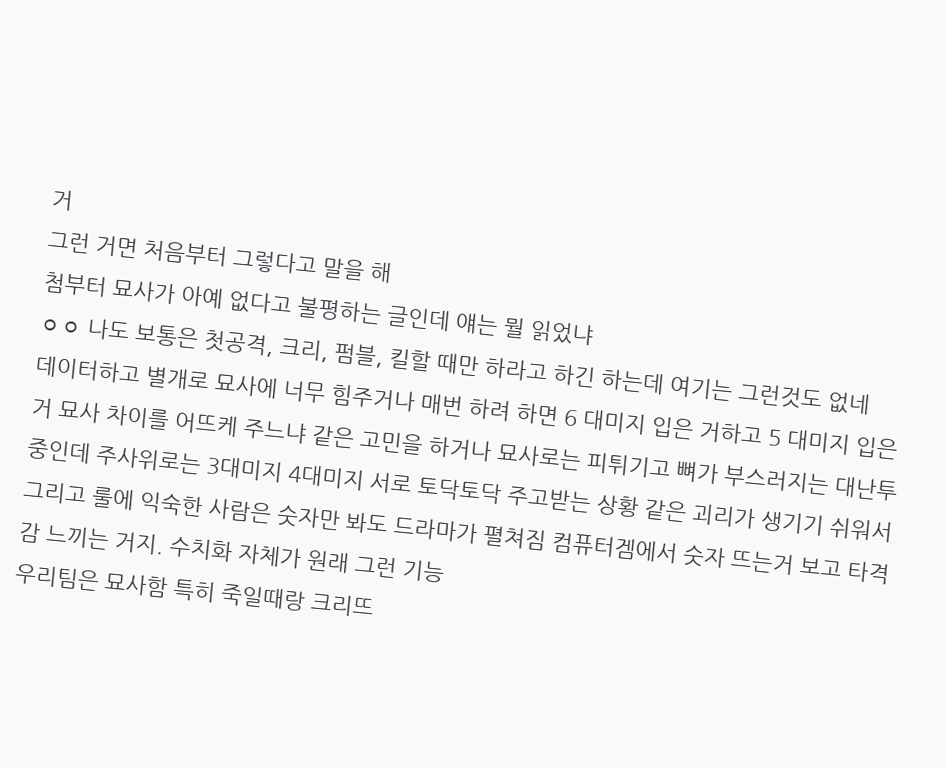거
그런 거면 처음부터 그렇다고 말을 해
첨부터 묘사가 아예 없다고 불평하는 글인데 얘는 뭘 읽었냐
ㅇㅇ 나도 보통은 첫공격, 크리, 펌블, 킬할 때만 하라고 하긴 하는데 여기는 그런것도 없네
데이터하고 별개로 묘사에 너무 힘주거나 매번 하려 하면 6 대미지 입은 거하고 5 대미지 입은 거 묘사 차이를 어뜨케 주느냐 같은 고민을 하거나 묘사로는 피튀기고 뼈가 부스러지는 대난투중인데 주사위로는 3대미지 4대미지 서로 토닥토닥 주고받는 상황 같은 괴리가 생기기 쉬워서 그리고 룰에 익숙한 사람은 숫자만 봐도 드라마가 펼쳐짐 컴퓨터겜에서 숫자 뜨는거 보고 타격감 느끼는 거지. 수치화 자체가 원래 그런 기능
우리팀은 묘사함 특히 죽일때랑 크리뜨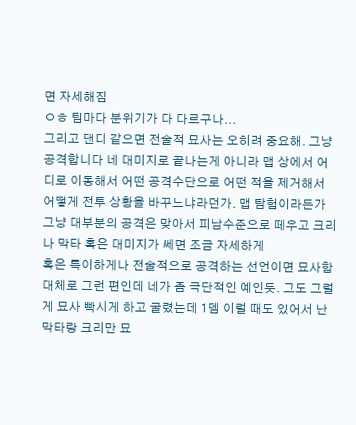면 자세해짐
ㅇㅎ 팀마다 분위기가 다 다르구나...
그리고 댄디 같으면 전술적 묘사는 오히려 중요해. 그냥 공격합니다 네 대미지로 끝나는게 아니라 맵 상에서 어디로 이동해서 어떤 공격수단으로 어떤 적을 제거해서 어떻게 전투 상황을 바꾸느냐라던가. 맵 탐험이라든가
그냥 대부분의 공격은 맞아서 피남수준으로 떼우고 크리나 막타 혹은 대미지가 쎄면 조금 자세하게
혹은 특이하게나 전술적으로 공격하는 선언이면 묘사함
대체로 그런 편인데 네가 좀 극단적인 예인듯. 그도 그럴게 묘사 빡시게 하고 굴렸는데 1뎀 이럴 때도 있어서 난 막타랑 크리만 묘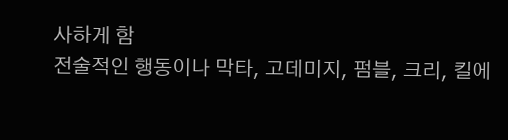사하게 함
전술적인 행동이나 막타, 고데미지, 펌블, 크리, 킬에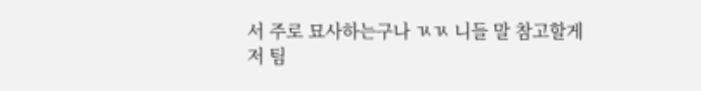서 주로 묘사하는구나 ㄳㄳ 니들 말 참고할게
저 팀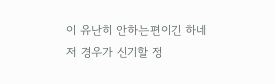이 유난히 안하는편이긴 하네
저 경우가 신기할 정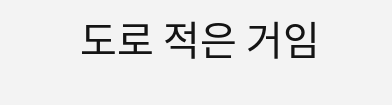도로 적은 거임